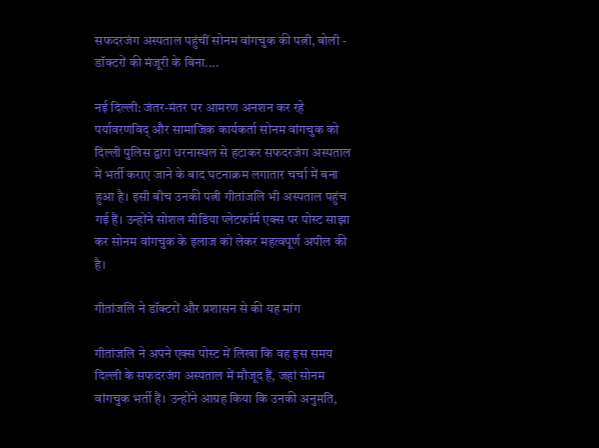सफदरजंग अस्पताल पहुंचीं सोनम वांगचुक की पत्नी, बोली - डॉक्टरों की मंजूरी के बिना....

नई दिल्ली: जंतर-मंतर पर आमरण अनशन कर रहे पर्यावरणविद् और सामाजिक कार्यकर्ता सोनम वांगचुक को दिल्ली पुलिस द्वारा धरनास्थल से हटाकर सफदरजंग अस्पताल में भर्ती कराए जाने के बाद घटनाक्रम लगातार चर्चा में बना हुआ है। इसी बीच उनकी पत्नी गीतांजलि भी अस्पताल पहुंच गई हैं। उन्होंने सोशल मीडिया प्लेटफॉर्म एक्स पर पोस्ट साझा कर सोनम वांगचुक के इलाज को लेकर महत्वपूर्ण अपील की है।

गीतांजलि ने डॉक्टरों और प्रशासन से की यह मांग

गीतांजलि ने अपने एक्स पोस्ट में लिखा कि वह इस समय दिल्ली के सफदरजंग अस्पताल में मौजूद हैं, जहां सोनम वांगचुक भर्ती हैं। उन्होंने आग्रह किया कि उनकी अनुमति,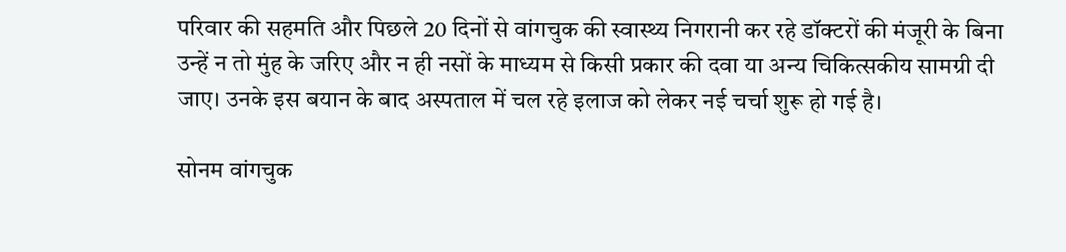परिवार की सहमति और पिछले 20 दिनों से वांगचुक की स्वास्थ्य निगरानी कर रहे डॉक्टरों की मंजूरी के बिना उन्हें न तो मुंह के जरिए और न ही नसों के माध्यम से किसी प्रकार की दवा या अन्य चिकित्सकीय सामग्री दी जाए। उनके इस बयान के बाद अस्पताल में चल रहे इलाज को लेकर नई चर्चा शुरू हो गई है।

सोनम वांगचुक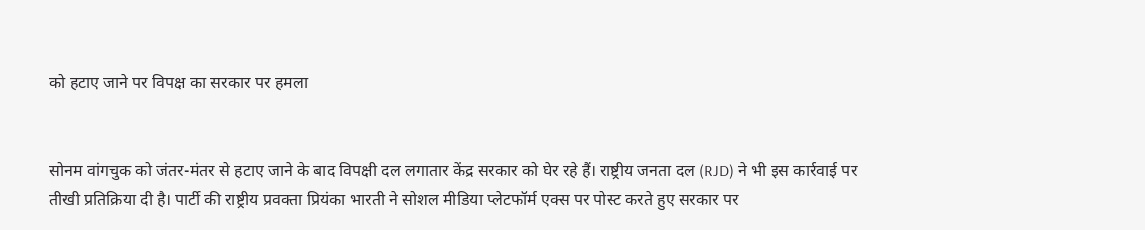को हटाए जाने पर विपक्ष का सरकार पर हमला


सोनम वांगचुक को जंतर-मंतर से हटाए जाने के बाद विपक्षी दल लगातार केंद्र सरकार को घेर रहे हैं। राष्ट्रीय जनता दल (RJD) ने भी इस कार्रवाई पर तीखी प्रतिक्रिया दी है। पार्टी की राष्ट्रीय प्रवक्ता प्रियंका भारती ने सोशल मीडिया प्लेटफॉर्म एक्स पर पोस्ट करते हुए सरकार पर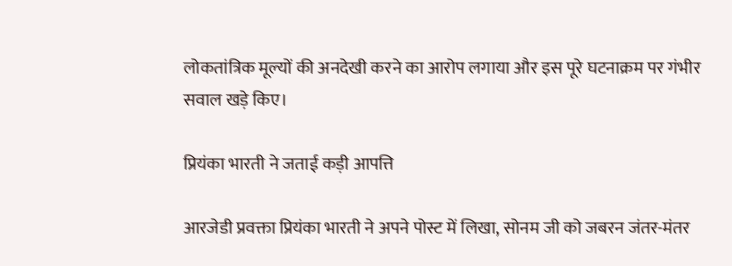लोकतांत्रिक मूल्यों की अनदेखी करने का आरोप लगाया और इस पूरे घटनाक्रम पर गंभीर सवाल खड़े किए।

प्रियंका भारती ने जताई कड़ी आपत्ति

आरजेडी प्रवक्ता प्रियंका भारती ने अपने पोस्ट में लिखा, सोनम जी को जबरन जंतर-मंतर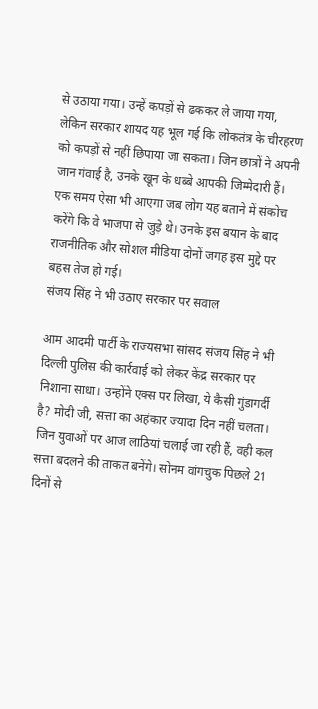से उठाया गया। उन्हें कपड़ों से ढककर ले जाया गया, लेकिन सरकार शायद यह भूल गई कि लोकतंत्र के चीरहरण को कपड़ों से नहीं छिपाया जा सकता। जिन छात्रों ने अपनी जान गंवाई है, उनके खून के धब्बे आपकी जिम्मेदारी हैं। एक समय ऐसा भी आएगा जब लोग यह बताने में संकोच करेंगे कि वे भाजपा से जुड़े थे। उनके इस बयान के बाद राजनीतिक और सोशल मीडिया दोनों जगह इस मुद्दे पर बहस तेज हो गई।
संजय सिंह ने भी उठाए सरकार पर सवाल

आम आदमी पार्टी के राज्यसभा सांसद संजय सिंह ने भी दिल्ली पुलिस की कार्रवाई को लेकर केंद्र सरकार पर निशाना साधा। उन्होंने एक्स पर लिखा, ये कैसी गुंडागर्दी है? मोदी जी, सत्ता का अहंकार ज्यादा दिन नहीं चलता। जिन युवाओं पर आज लाठियां चलाई जा रही हैं, वही कल सत्ता बदलने की ताकत बनेंगे। सोनम वांगचुक पिछले 21 दिनों से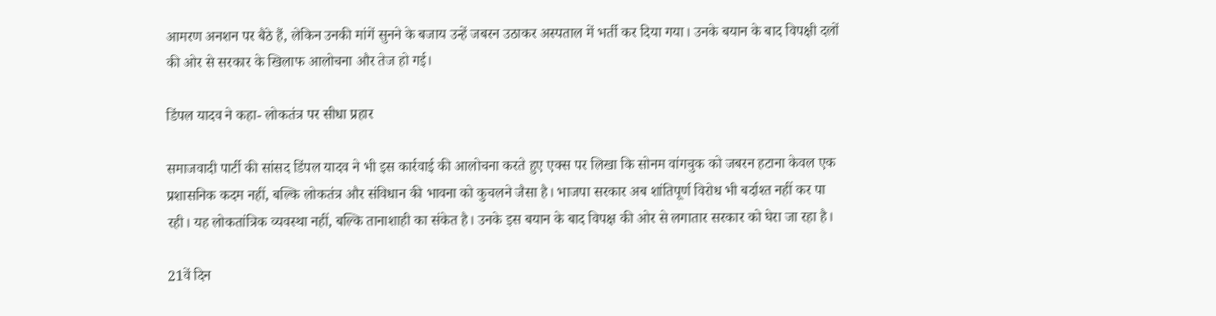आमरण अनशन पर बैठे हैं, लेकिन उनकी मांगें सुनने के बजाय उन्हें जबरन उठाकर अस्पताल में भर्ती कर दिया गया। उनके बयान के बाद विपक्षी दलों की ओर से सरकार के खिलाफ आलोचना और तेज हो गई।

डिंपल यादव ने कहा- लोकतंत्र पर सीधा प्रहार

समाजवादी पार्टी की सांसद डिंपल यादव ने भी इस कार्रवाई की आलोचना करते हुए एक्स पर लिखा कि सोनम वांगचुक को जबरन हटाना केवल एक प्रशासनिक कदम नहीं, बल्कि लोकतंत्र और संविधान की भावना को कुचलने जैसा है। भाजपा सरकार अब शांतिपूर्ण विरोध भी बर्दाश्त नहीं कर पा रही। यह लोकतांत्रिक व्यवस्था नहीं, बल्कि तानाशाही का संकेत है। उनके इस बयान के बाद विपक्ष की ओर से लगातार सरकार को घेरा जा रहा है।

21वें दिन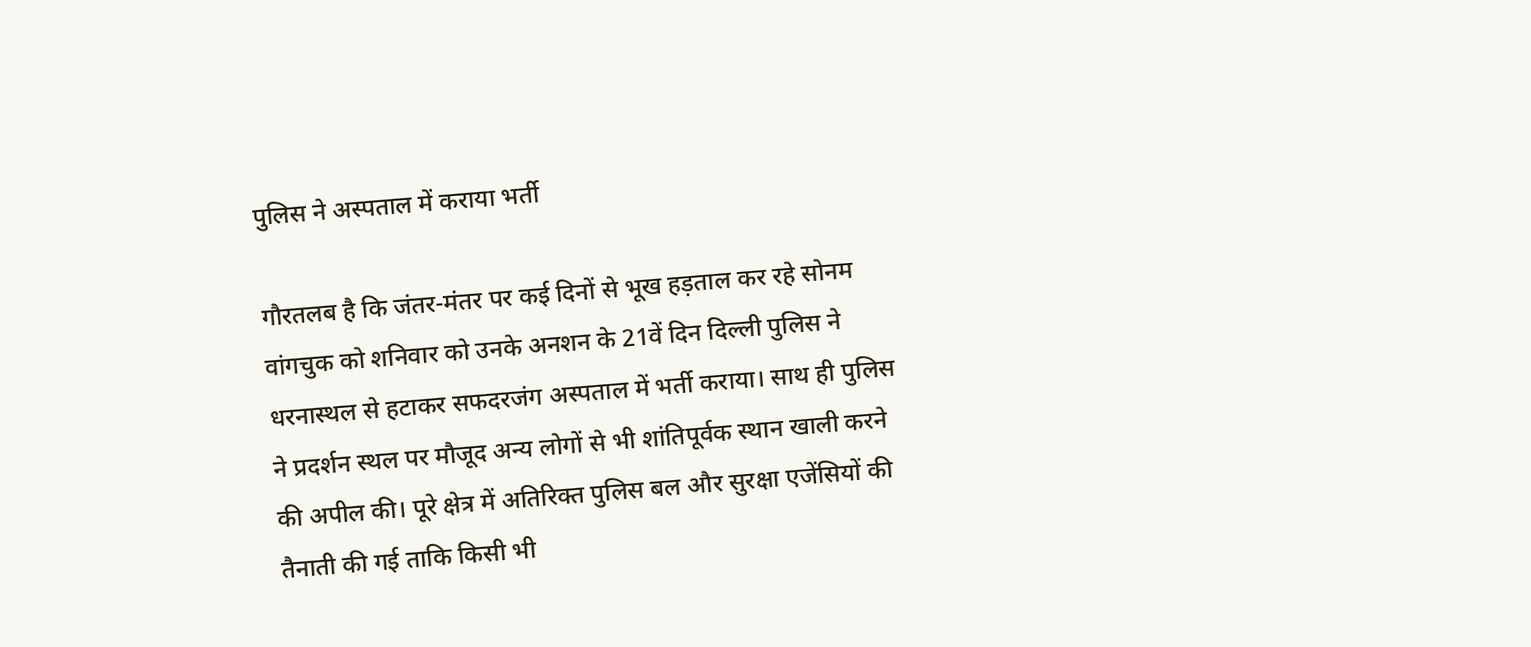पुलिस ने अस्पताल में कराया भर्ती

गौरतलब है कि जंतर-मंतर पर कई दिनों से भूख हड़ताल कर रहे सोनम वांगचुक को शनिवार को उनके अनशन के 21वें दिन दिल्ली पुलिस ने धरनास्थल से हटाकर सफदरजंग अस्पताल में भर्ती कराया। साथ ही पुलिस ने प्रदर्शन स्थल पर मौजूद अन्य लोगों से भी शांतिपूर्वक स्थान खाली करने की अपील की। पूरे क्षेत्र में अतिरिक्त पुलिस बल और सुरक्षा एजेंसियों की तैनाती की गई ताकि किसी भी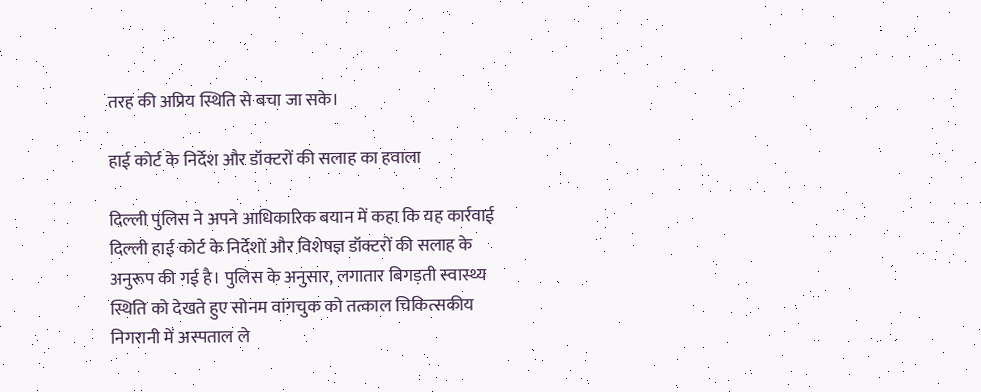तरह की अप्रिय स्थिति से बचा जा सके।

हाई कोर्ट के निर्देश और डॉक्टरों की सलाह का हवाला

दिल्ली पुलिस ने अपने आधिकारिक बयान में कहा कि यह कार्रवाई दिल्ली हाई कोर्ट के निर्देशों और विशेषज्ञ डॉक्टरों की सलाह के अनुरूप की गई है। पुलिस के अनुसार, लगातार बिगड़ती स्वास्थ्य स्थिति को देखते हुए सोनम वांगचुक को तत्काल चिकित्सकीय निगरानी में अस्पताल ले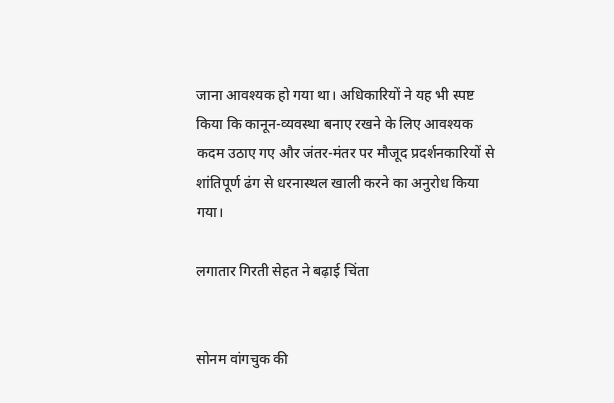जाना आवश्यक हो गया था। अधिकारियों ने यह भी स्पष्ट किया कि कानून-व्यवस्था बनाए रखने के लिए आवश्यक कदम उठाए गए और जंतर-मंतर पर मौजूद प्रदर्शनकारियों से शांतिपूर्ण ढंग से धरनास्थल खाली करने का अनुरोध किया गया।

लगातार गिरती सेहत ने बढ़ाई चिंता


सोनम वांगचुक की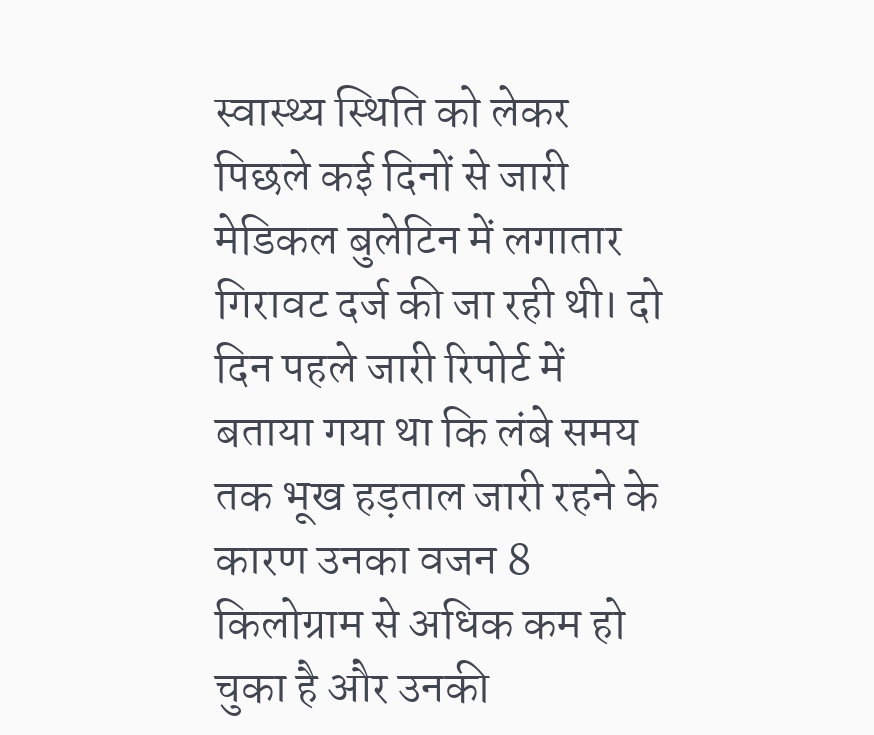स्वास्थ्य स्थिति को लेकर पिछले कई दिनों से जारी मेडिकल बुलेटिन में लगातार गिरावट दर्ज की जा रही थी। दो दिन पहले जारी रिपोर्ट में बताया गया था कि लंबे समय तक भूख हड़ताल जारी रहने के कारण उनका वजन 8 किलोग्राम से अधिक कम हो चुका है और उनकी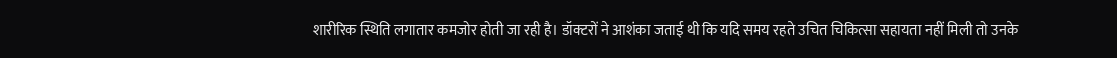शारीरिक स्थिति लगातार कमजोर होती जा रही है। डॉक्टरों ने आशंका जताई थी कि यदि समय रहते उचित चिकित्सा सहायता नहीं मिली तो उनके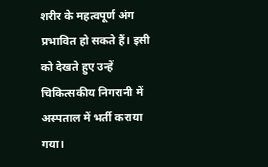शरीर के महत्वपूर्ण अंग प्रभावित हो सकते हैं। इसी को देखते हुए उन्हें चिकित्सकीय निगरानी में अस्पताल में भर्ती कराया गया।